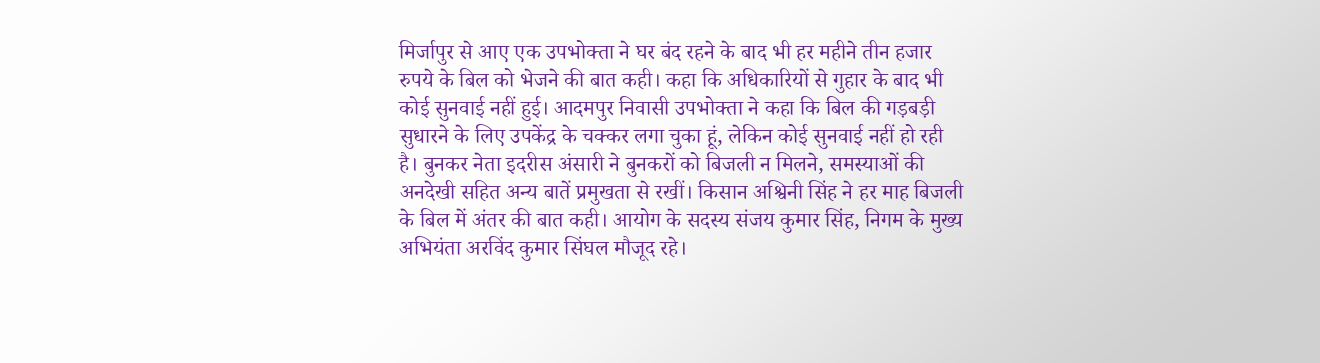मिर्जापुर से आए एक उपभोक्ता ने घर बंद रहने के बाद भी हर महीने तीन हजार रुपये के बिल को भेजने की बात कही। कहा कि अधिकारियों से गुहार के बाद भी कोई सुनवाई नहीं हुई। आदमपुर निवासी उपभोक्ता ने कहा कि बिल की गड़बड़ी सुधारने के लिए उपकेंद्र के चक्कर लगा चुका हूं, लेकिन कोई सुनवाई नहीं हो रही है। बुनकर नेता इदरीस अंसारी ने बुनकरों को बिजली न मिलने, समस्याओं की अनदेखी सहित अन्य बातें प्रमुखता से रखीं। किसान अश्विनी सिंह ने हर माह बिजली के बिल में अंतर की बात कही। आयोग के सदस्य संजय कुमार सिंह, निगम के मुख्य अभियंता अरविंद कुमार सिंघल मौजूद रहे।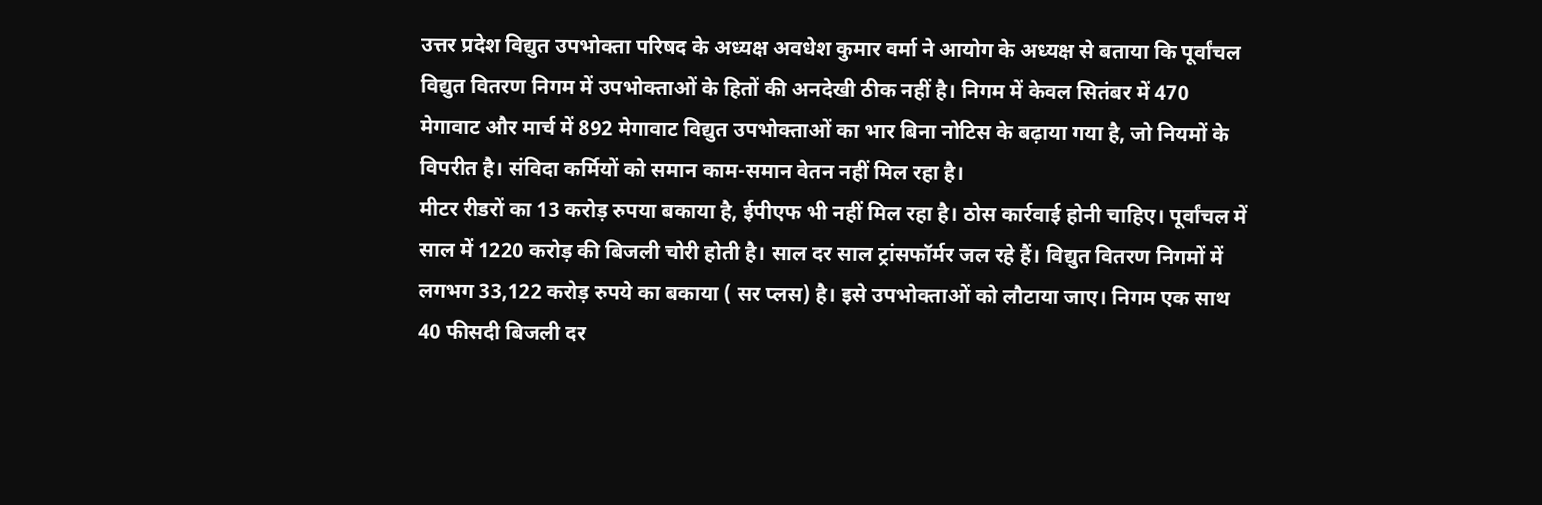उत्तर प्रदेश विद्युत उपभोक्ता परिषद के अध्यक्ष अवधेश कुमार वर्मा ने आयोग के अध्यक्ष से बताया कि पूर्वांचल विद्युत वितरण निगम में उपभोक्ताओं के हितों की अनदेखी ठीक नहीं है। निगम में केवल सितंबर में 470 मेगावाट और मार्च में 892 मेगावाट विद्युत उपभोक्ताओं का भार बिना नोटिस के बढ़ाया गया है, जो नियमों के विपरीत है। संविदा कर्मियों को समान काम-समान वेतन नहीं मिल रहा है।
मीटर रीडरों का 13 करोड़ रुपया बकाया है, ईपीएफ भी नहीं मिल रहा है। ठोस कार्रवाई होनी चाहिए। पूर्वांचल में साल में 1220 करोड़ की बिजली चोरी होती है। साल दर साल ट्रांसफॉर्मर जल रहे हैं। विद्युत वितरण निगमों में लगभग 33,122 करोड़ रुपये का बकाया ( सर प्लस) है। इसे उपभोक्ताओं को लौटाया जाए। निगम एक साथ 40 फीसदी बिजली दर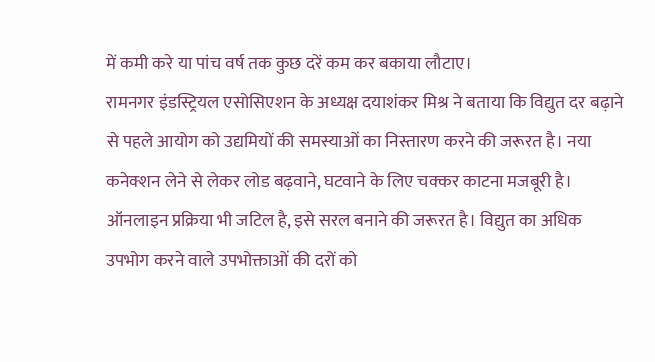में कमी करे या पांच वर्ष तक कुछ दरें कम कर बकाया लौटाए।
रामनगर इंडस्ट्रियल एसोसिएशन के अध्यक्ष दयाशंकर मिश्र ने बताया कि विद्युत दर बढ़ाने से पहले आयोग को उद्यमियों की समस्याओं का निस्तारण करने की जरूरत है। नया कनेक्शन लेने से लेकर लोड बढ़वाने, घटवाने के लिए चक्कर काटना मजबूरी है। ऑनलाइन प्रक्रिया भी जटिल है, इसे सरल बनाने की जरूरत है। विद्युत का अधिक उपभोग करने वाले उपभोक्ताओं की दरों को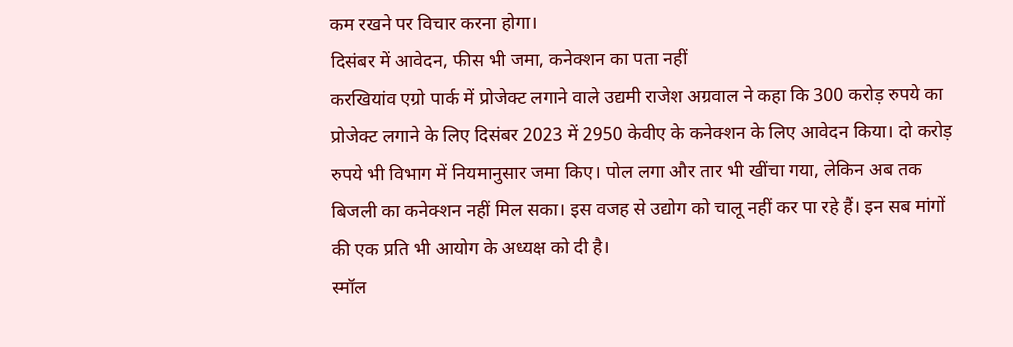कम रखने पर विचार करना होगा।
दिसंबर में आवेदन, फीस भी जमा, कनेक्शन का पता नहीं
करखियांव एग्रो पार्क में प्रोजेक्ट लगाने वाले उद्यमी राजेश अग्रवाल ने कहा कि 300 करोड़ रुपये का प्रोजेक्ट लगाने के लिए दिसंबर 2023 में 2950 केवीए के कनेक्शन के लिए आवेदन किया। दो करोड़ रुपये भी विभाग में नियमानुसार जमा किए। पोल लगा और तार भी खींचा गया, लेकिन अब तक बिजली का कनेक्शन नहीं मिल सका। इस वजह से उद्योग को चालू नहीं कर पा रहे हैं। इन सब मांगों की एक प्रति भी आयोग के अध्यक्ष को दी है।
स्मॉल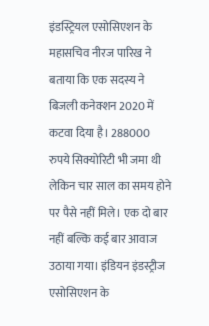इंडस्ट्रियल एसोसिएशन के महासचिव नीरज पारिख ने बताया कि एक सदस्य ने बिजली कनेक्शन 2020 में कटवा दिया है। 288000 रुपये सिक्योरिटी भी जमा थी लेकिन चार साल का समय होने पर पैसे नहीं मिले। एक दो बार नहीं बल्कि कई बार आवाज उठाया गया। इंडियन इंडस्ट्रीज एसोसिएशन के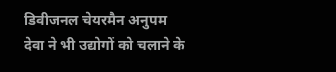डिवीजनल चेयरमैन अनुपम देवा ने भी उद्योगों को चलाने के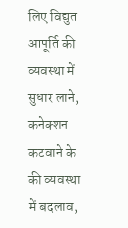लिए विद्युत आपूर्ति की व्यवस्था में सुधार लाने, कनेक्शन कटवाने के की व्यवस्था में बदलाव,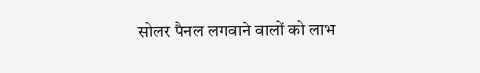सोलर पैनल लगवाने वालों को लाभ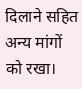दिलाने सहित अन्य मांगों को रखा।